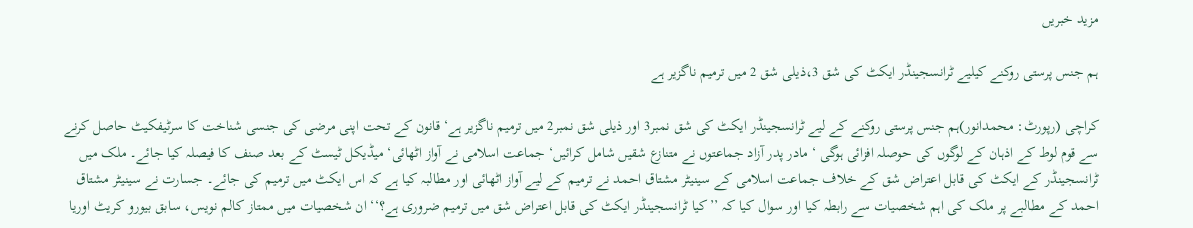مزید خبریں

ہم جنس پرستی روکنے کیلیے ٹرانسجینڈر ایکٹ کی شق 3،ذیلی شق 2 میں ترمیم ناگزیر ہے

کراچی (رپورٹ: محمدانور)ہم جنس پرستی روکنے کے لیے ٹرانسجینڈر ایکٹ کی شق نمبر3 اور ذیلی شق نمبر2 میں ترمیم ناگزیر ہے‘ قانون کے تحت اپنی مرضی کی جنسی شناخت کا سرٹیفکیٹ حاصل کرنے سے قوم لوط کے اذہان کے لوگوں کی حوصلہ افزائی ہوگی ‘ مادر پدر آزاد جماعتوں نے متنازع شقیں شامل کرائیں‘ جماعت اسلامی نے آواز اٹھائی‘ میڈیکل ٹیسٹ کے بعد صنف کا فیصلہ کیا جائے۔ ملک میں ٹرانسجینڈر کے ایکٹ کی قابل اعتراض شق کے خلاف جماعت اسلامی کے سینیٹر مشتاق احمد نے ترمیم کے لیے آواز اٹھائی اور مطالبہ کیا ہے کہ اس ایکٹ میں ترمیم کی جائے۔ جسارت نے سینیٹر مشتاق احمد کے مطالبے پر ملک کی اہم شخصیات سے رابطہ کیا اور سوال کیا کہ ’’کیا ٹرانسجینڈر ایکٹ کی قابل اعتراض شق میں ترمیم ضروری ہے؟‘‘ ان شخصیات میں ممتاز کالم نویس، سابق بیورو کریٹ اوریا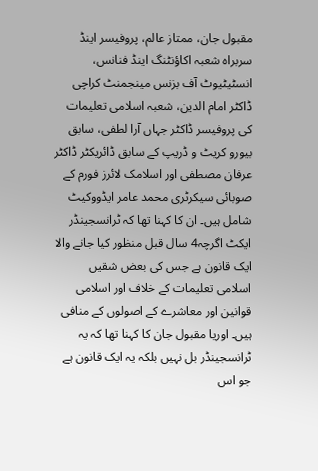مقبول جان، ممتاز عالم، پروفیسر اینڈ سربراہ شعبہ اکاؤنٹنگ اینڈ فنانس، انسٹیٹیوٹ آف بزنس مینجمنٹ کراچی ڈاکٹر امام الدین، شعبہ اسلامی تعلیمات کی پروفیسر ڈاکٹر جہاں آرا لطفی، سابق بیورو کریٹ و ڈریپ کے سابق ڈائریکٹر ڈاکٹر عرفان مصطفی اور اسلامک لائرز فورم کے صوبائی سیکرٹری محمد عامر ایڈووکیٹ شامل ہیں۔ ان کا کہنا تھا کہ ٹرانسجینڈر ایکٹ اگرچہ4 سال قبل منظور کیا جانے والا ایک قانون ہے جس کی بعض شقیں اسلامی تعلیمات کے خلاف اور اسلامی قوانین اور معاشرے کے اصولوں کے منافی ہیں۔ اوریا مقبول جان کا کہنا تھا کہ یہ ٹرانسجینڈر بل نہیں بلکہ یہ ایک قانون ہے جو اس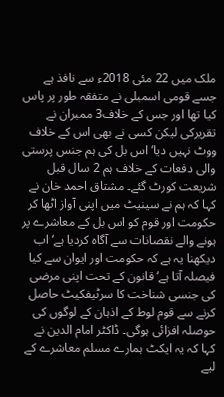ملک میں 22 مئی 2018ء سے نافذ ہے جسے قومی اسمبلی نے متفقہ طور پر پاس کیا تھا اور جس کے خلاف3 ممبران نے تقریرکی لیکن کسی نے بھی اس کے خلاف ووٹ نہیں دیا‘ اس بل کی ہم جنس پرستی والی دفعات کے خلاف ہم 2 سال قبل شریعت کورٹ گئے۔ مشتاق احمد خان نے کہا کہ ہم نے سینیٹ میں اپنی آواز اٹھا کر حکومت اور قوم کو اس بل کے معاشرے پر ہونے والے نقصانات سے آگاہ کردیا ہے‘ اب دیکھنا یہ ہے کہ حکومت اور ایوان سے کیا فیصلہ آتا ہے‘ قانون کے تحت اپنی مرضی کی جنسی شناخت کا سرٹیفکیٹ حاصل کرنے سے قوم لوط کے اذہان کے لوگوں کی حوصلہ افزائی ہوگی۔ ڈاکٹر امام الدین نے کہا کہ یہ ایکٹ ہمارے مسلم معاشرے کے لیے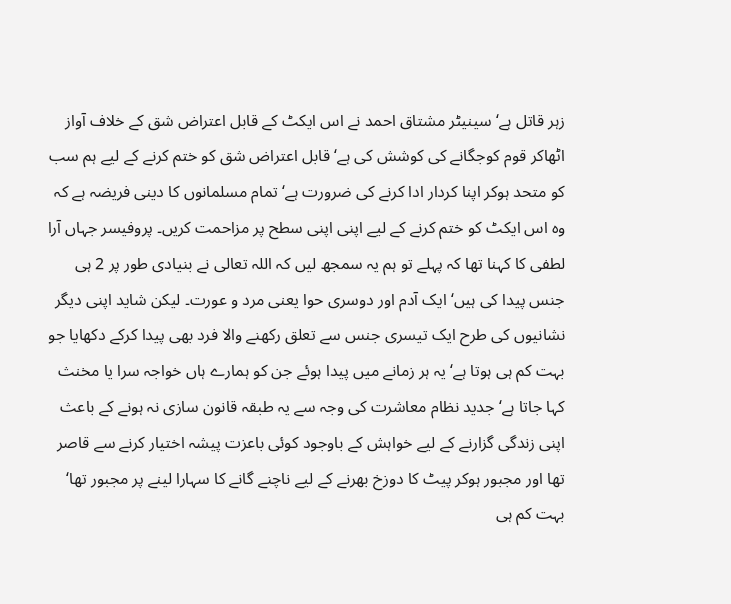زہر قاتل ہے‘ سینیٹر مشتاق احمد نے اس ایکٹ کے قابل اعتراض شق کے خلاف آواز اٹھاکر قوم کوجگانے کی کوشش کی ہے‘ قابل اعتراض شق کو ختم کرنے کے لیے ہم سب کو متحد ہوکر اپنا کردار ادا کرنے کی ضرورت ہے‘ تمام مسلمانوں کا دینی فریضہ ہے کہ وہ اس ایکٹ کو ختم کرنے کے لیے اپنی اپنی سطح پر مزاحمت کریں۔ پروفیسر جہاں آرا لطفی کا کہنا تھا کہ پہلے تو ہم یہ سمجھ لیں کہ اللہ تعالی نے بنیادی طور پر 2 ہی جنس پیدا کی ہیں‘ ایک آدم اور دوسری حوا یعنی مرد و عورت۔ لیکن شاید اپنی دیگر نشانیوں کی طرح ایک تیسری جنس سے تعلق رکھنے والا فرد بھی پیدا کرکے دکھایا جو بہت کم ہی ہوتا ہے‘ یہ ہر زمانے میں پیدا ہوئے جن کو ہمارے ہاں خواجہ سرا یا مخنث کہا جاتا ہے‘ جدید نظام معاشرت کی وجہ سے یہ طبقہ قانون سازی نہ ہونے کے باعث اپنی زندگی گزارنے کے لیے خواہش کے باوجود کوئی باعزت پیشہ اختیار کرنے سے قاصر تھا اور مجبور ہوکر پیٹ کا دوزخ بھرنے کے لیے ناچنے گانے کا سہارا لینے پر مجبور تھا‘ بہت کم ہی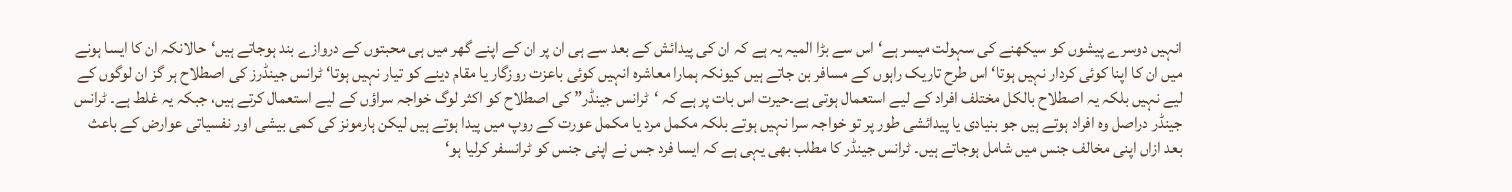انہیں دوسرے پیشوں کو سیکھنے کی سہولت میسر ہے‘ اس سے بڑا المیہ یہ ہے کہ ان کی پیدائش کے بعد سے ہی ان پر ان کے اپنے گھر میں ہی محبتوں کے دروازے بند ہوجاتے ہیں‘حالانکہ ان کا ایسا ہونے میں ان کا اپنا کوئی کردار نہیں ہوتا‘ اس طرح تاریک راہوں کے مسافر بن جاتے ہیں کیونکہ ہمارا معاشرہ انہیں کوئی باعزت روزگار یا مقام دینے کو تیار نہیں ہوتا‘ ٹرانس جینڈرز کی اصطلاح ہر گز ان لوگوں کے لیے نہیں بلکہ یہ اصطلاح بالکل مختلف افراد کے لیے استعمال ہوتی ہے۔حیرت اس بات پر ہے کہ ‘ٹرانس جینڈر” کی اصطلاح کو اکثر لوگ خواجہ سراؤں کے لیے استعمال کرتے ہیں، جبکہ یہ غلط ہے۔ ٹرانس جینڈر دراصل وہ افراد ہوتے ہیں جو بنیادی یا پیدائشی طور پر تو خواجہ سرا نہیں ہوتے بلکہ مکمل مرد یا مکمل عورت کے روپ میں پیدا ہوتے ہیں لیکن ہارمونز کی کمی بیشی اور نفسیاتی عوارض کے باعث بعد ازاں اپنی مخالف جنس میں شامل ہوجاتے ہیں۔ ٹرانس جینڈر کا مطلب بھی یہی ہے کہ ایسا فرد جس نے اپنی جنس کو ٹرانسفر کرلیا ہو‘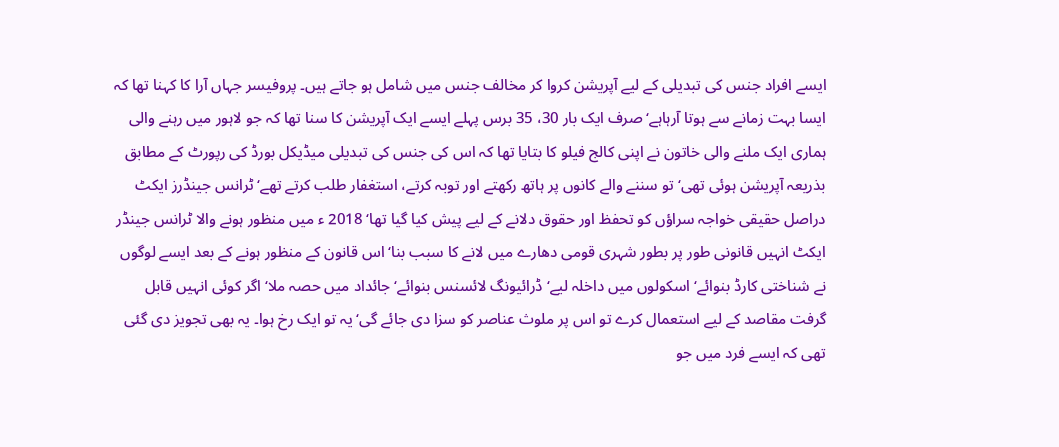ایسے افراد جنس کی تبدیلی کے لیے آپریشن کروا کر مخالف جنس میں شامل ہو جاتے ہیں۔ پروفیسر جہاں آرا کا کہنا تھا کہ ایسا بہت زمانے سے ہوتا آرہاہے‘ صرف ایک بار 30، 35 برس پہلے ایسے ایک آپریشن کا سنا تھا کہ جو لاہور میں رہنے والی ہماری ایک ملنے والی خاتون نے اپنی کالج فیلو کا بتایا تھا کہ اس کی جنس کی تبدیلی میڈیکل بورڈ کی رپورٹ کے مطابق بذریعہ آپریشن ہوئی تھی‘ تو سننے والے کانوں پر ہاتھ رکھتے اور توبہ کرتے، استغفار طلب کرتے تھے‘ ٹرانس جینڈرز ایکٹ دراصل حقیقی خواجہ سراؤں کو تحفظ اور حقوق دلانے کے لیے پیش کیا گیا تھا‘ 2018 ء میں منظور ہونے والا ٹرانس جینڈر ایکٹ انہیں قانونی طور پر بطور شہری قومی دھارے میں لانے کا سبب بنا‘ اس قانون کے منظور ہونے کے بعد ایسے لوگوں نے شناختی کارڈ بنوائے‘ اسکولوں میں داخلہ لیے‘ ڈرائیونگ لائسنس بنوائے‘ جائداد میں حصہ ملا‘ اگر کوئی انہیں قابل گرفت مقاصد کے لیے استعمال کرے تو اس پر ملوث عناصر کو سزا دی جائے گی‘ یہ تو ایک رخ ہوا۔ یہ بھی تجویز دی گئی تھی کہ ایسے فرد میں جو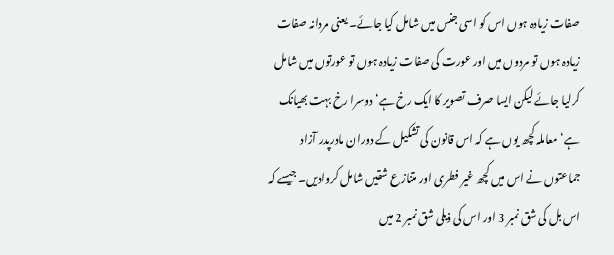صفات زیادہ ہوں اس کو اسی جنس میں شامل کیا جائے۔ یعنی مردانہ صفات زیادہ ہوں تو مردوں میں اور عورت کی صفات زیادہ ہوں تو عورتوں میں شامل کرلیا جائے لیکن ایسا صرف تصویر کا ایک رخ ہے‘ دوسرا رخ بہت بھیانک ہے‘معاملہ کچھ یوں ہے کہ اس قانون کی تشکیل کے دوران مادرپدر آزاد جماعتوں نے اس میں کچھ غیر فطری اور متنازع شقیں شامل کروادیں۔ جیسے کہ اس بل کی شق نمبر 3 اور اس کی ذیلی شق نمبر 2 میں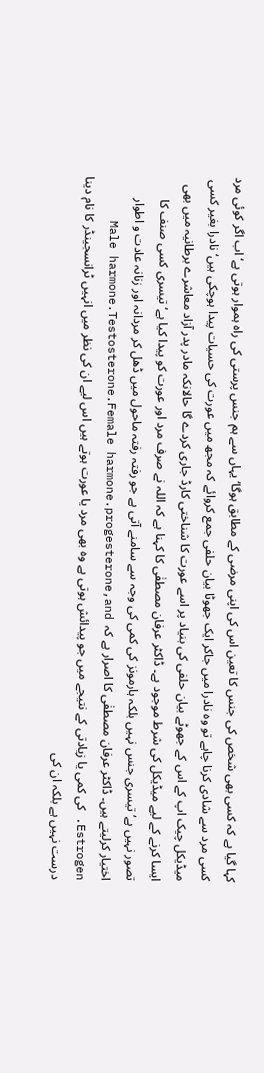کہا گیا ہے کہ کسی بھی شخص کی جنس کا تعین اس کی اپنی مرضی کے مطابق ہوگا‘ یہاں سے ہم جنس پرستی کی راہ ہموار ہوتی ہے‘ اب اگر کوئی مرد کسی مرد سے شادی کرنا چاہے تو وہ نادرا میں جاکر ایک جھوٹا بیان حلفی جمع کروائے کہ مجھ میں عورت کی حسیات پیدا ہوچکی ہیں‘ نادرا بغیر کسی میڈیکل چیک اپ کے اس کے جھوٹے بیان حلفی کی بنیاد پر اسے عورت کا شناختی کارڈ جاری کردے گا حالانکہ مادر پدر آزاد معاشرے برطانیہ میں بھی ایسا کرنے کے لیے میڈیکل کی شرط موجود ہے۔ ڈاکٹر عرفان مصطفٰی کا کہنا ہے کہ اللہ نے صرف مرد اور عورت کو پیدا کیا ہے‘ تیسری کسی صنف کا تصور نہیں ہے‘ تیسری جنس نہیں بلکہ ہارمونز کی کمی کی وجہ سے سامنے آتی ہے جو رفتہ رفتہ ماحول میں ڈھل کر مردانہ اور زنانہ عادت و اطوار اختیار کرلیتے ہیں۔ ڈاکٹر عرفان مصطفٰی کا اصرار ہے کہ  Male harmone.Testosterone.Female harmone.progesterone,and Estrogen. کی کمی یا زیادتی کے نتیجے میں جو پیدائش ہوتی ہے وہ بھی مرد یا عورت ہوتے ہیں اس لیے ان کی نظر میں انہیں ٹرانسجینڈر کا نام دینا درست نہیں ہے بلکہ ان کی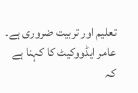تعلیم اور تربیت ضروری ہے۔ عامر ایڈووکیٹ کا کہنا ہے کہ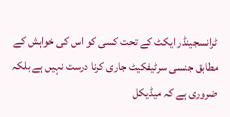ٹرانسجینڈر ایکٹ کے تحت کسی کو اس کی خواہش کے مطابق جنسی سرٹیفکیٹ جاری کرنا درست نہیں ہے بلکہ ضروری ہے کہ میڈیکل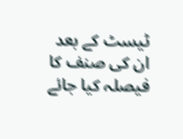ٹیسٹ کے بعد ان کی صنف کا فیصلہ کیا جائے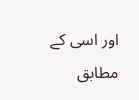اور اسی کے مطابق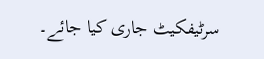سرٹیفکیٹ جاری کیا جائے۔